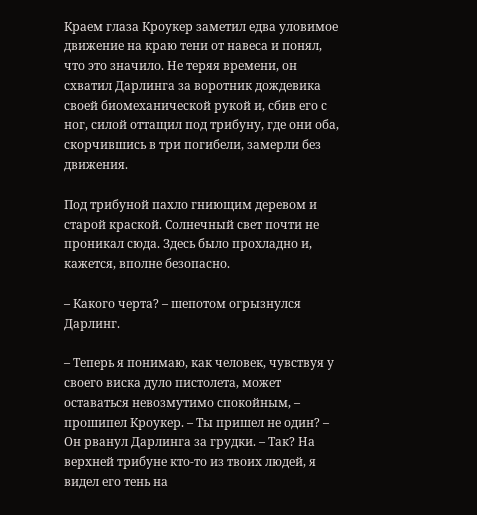Краем глаза Кроукер заметил едва уловимое движение на краю тени от навеса и понял, что это значило. Не теряя времени, он схватил Дарлинга за воротник дождевика своей биомеханической рукой и, сбив его с ног, силой оттащил под трибуну, где они оба, скорчившись в три погибели, замерли без движения.

Под трибуной пахло гниющим деревом и старой краской. Солнечный свет почти не проникал сюда. Здесь было прохладно и, кажется, вполне безопасно.

– Какого черта? – шепотом огрызнулся Дарлинг.

– Теперь я понимаю, как человек, чувствуя у своего виска дуло пистолета, может оставаться невозмутимо спокойным, – прошипел Кроукер. – Ты пришел не один? – Он рванул Дарлинга за грудки. – Так? На верхней трибуне кто-то из твоих людей, я видел его тень на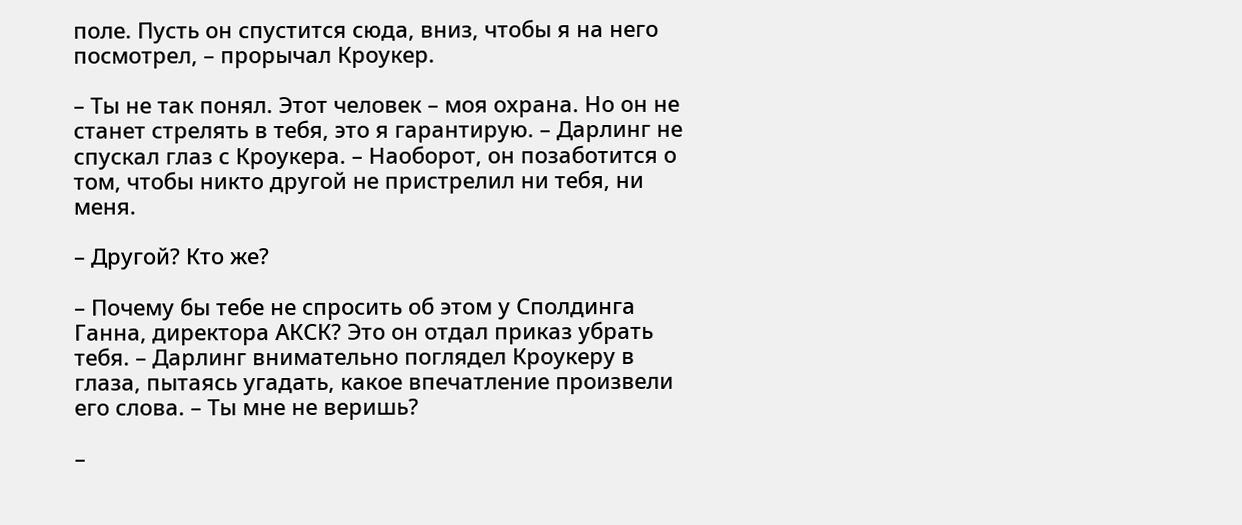поле. Пусть он спустится сюда, вниз, чтобы я на него посмотрел, – прорычал Кроукер.

– Ты не так понял. Этот человек – моя охрана. Но он не станет стрелять в тебя, это я гарантирую. – Дарлинг не спускал глаз с Кроукера. – Наоборот, он позаботится о том, чтобы никто другой не пристрелил ни тебя, ни меня.

– Другой? Кто же?

– Почему бы тебе не спросить об этом у Сполдинга Ганна, директора АКСК? Это он отдал приказ убрать тебя. – Дарлинг внимательно поглядел Кроукеру в глаза, пытаясь угадать, какое впечатление произвели его слова. – Ты мне не веришь?

–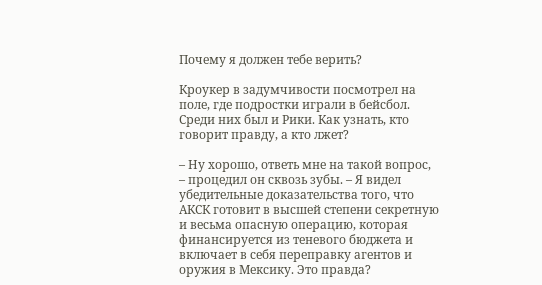Почему я должен тебе верить?

Кроукер в задумчивости посмотрел на поле, где подростки играли в бейсбол. Среди них был и Рики. Как узнать, кто говорит правду, а кто лжет?

– Ну хорошо, ответь мне на такой вопрос, – процедил он сквозь зубы. – Я видел убедительные доказательства того, что АКСК готовит в высшей степени секретную и весьма опасную операцию, которая финансируется из теневого бюджета и включает в себя переправку агентов и оружия в Мексику. Это правда?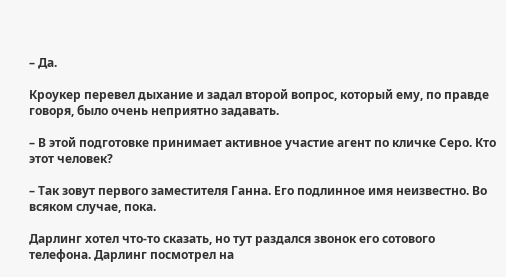– Да.

Кроукер перевел дыхание и задал второй вопрос, который ему, по правде говоря, было очень неприятно задавать.

– В этой подготовке принимает активное участие агент по кличке Серо. Кто этот человек?

– Так зовут первого заместителя Ганна. Его подлинное имя неизвестно. Во всяком случае, пока.

Дарлинг хотел что-то сказать, но тут раздался звонок его сотового телефона. Дарлинг посмотрел на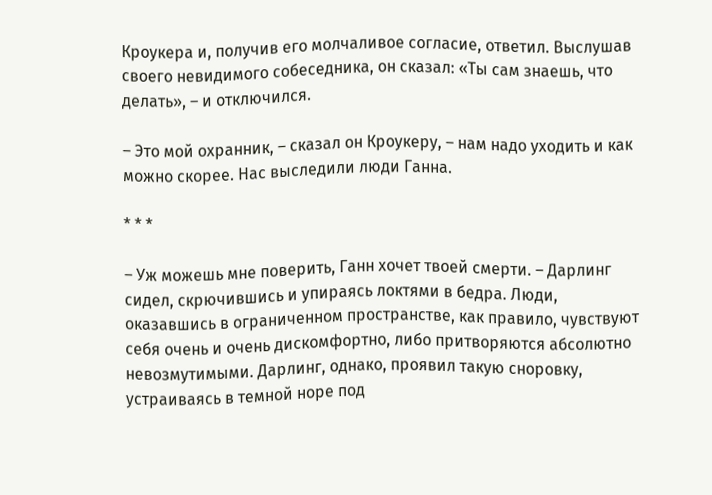Кроукера и, получив его молчаливое согласие, ответил. Выслушав своего невидимого собеседника, он сказал: «Ты сам знаешь, что делать», – и отключился.

– Это мой охранник, – сказал он Кроукеру, – нам надо уходить и как можно скорее. Нас выследили люди Ганна.

* * *

– Уж можешь мне поверить, Ганн хочет твоей смерти. – Дарлинг сидел, скрючившись и упираясь локтями в бедра. Люди, оказавшись в ограниченном пространстве, как правило, чувствуют себя очень и очень дискомфортно, либо притворяются абсолютно невозмутимыми. Дарлинг, однако, проявил такую сноровку, устраиваясь в темной норе под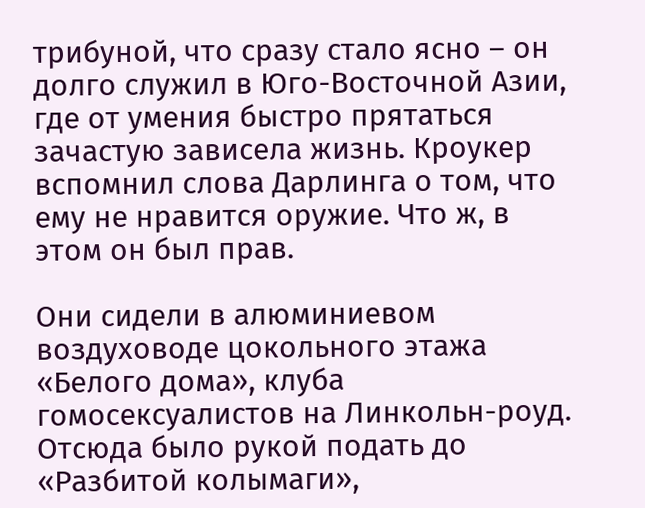трибуной, что сразу стало ясно – он долго служил в Юго-Восточной Азии, где от умения быстро прятаться зачастую зависела жизнь. Кроукер вспомнил слова Дарлинга о том, что ему не нравится оружие. Что ж, в этом он был прав.

Они сидели в алюминиевом воздуховоде цокольного этажа «Белого дома», клуба гомосексуалистов на Линкольн-роуд. Отсюда было рукой подать до «Разбитой колымаги»,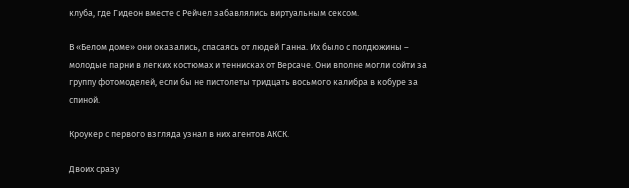клуба, где Гидеон вместе с Рейчел забавлялись виртуальным сексом.

В «Белом доме» они оказались, спасаясь от людей Ганна. Их было с полдюжины – молодые парни в легких костюмах и теннисках от Версаче. Они вполне могли сойти за группу фотомоделей, если бы не пистолеты тридцать восьмого калибра в кобуре за спиной.

Кроукер с первого взгляда узнал в них агентов АКСК.

Двоих сразу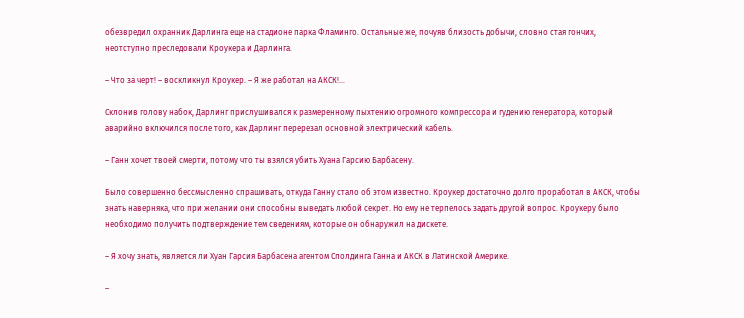обезвредил охранник Дарлинга еще на стадионе парка Фламинго. Остальные же, почуяв близость добычи, словно стая гончих, неотступно преследовали Кроукера и Дарлинга.

– Что за черт! – воскликнул Кроукер. – Я же работал на АКСК!...

Склонив голову набок, Дарлинг прислушивался к размеренному пыхтению огромного компрессора и гудению генератора, который аварийно включился после того, как Дарлинг перерезал основной электрический кабель.

– Ганн хочет твоей смерти, потому что ты взялся убить Хуана Гарсию Барбасену.

Было совершенно бессмысленно спрашивать, откуда Ганну стало об этом известно. Кроукер достаточно долго проработал в АКСК, чтобы знать наверняка, что при желании они способны выведать любой секрет. Но ему не терпелось задать другой вопрос. Кроукеру было необходимо получить подтверждение тем сведениям, которые он обнаружил на дискете.

– Я хочу знать, является ли Хуан Гарсия Барбасена агентом Сполдинга Ганна и АКСК в Латинской Америке.

–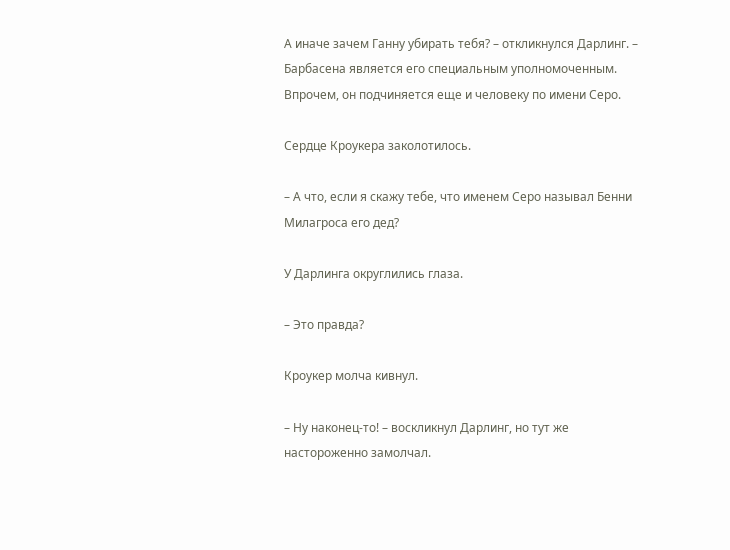А иначе зачем Ганну убирать тебя? – откликнулся Дарлинг. – Барбасена является его специальным уполномоченным. Впрочем, он подчиняется еще и человеку по имени Серо.

Сердце Кроукера заколотилось.

– А что, если я скажу тебе, что именем Серо называл Бенни Милагроса его дед?

У Дарлинга округлились глаза.

– Это правда?

Кроукер молча кивнул.

– Ну наконец-то! – воскликнул Дарлинг, но тут же настороженно замолчал.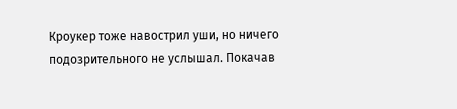Кроукер тоже навострил уши, но ничего подозрительного не услышал. Покачав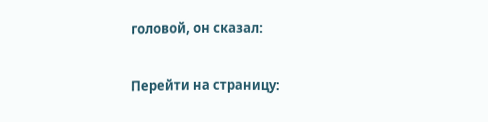головой, он сказал:

Перейти на страницу: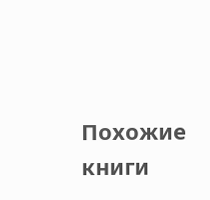Похожие книги